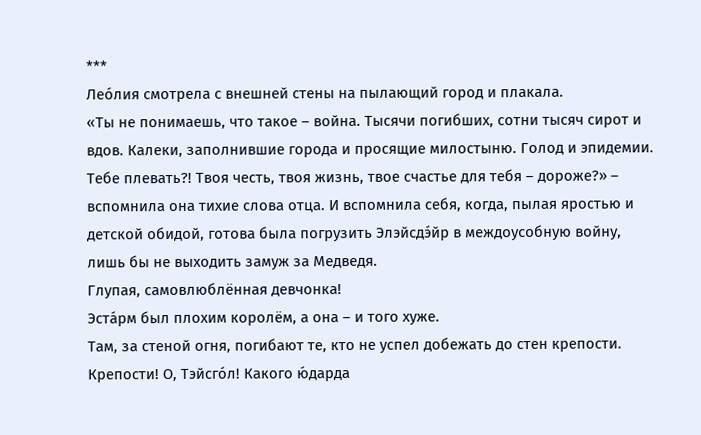***
Лео́лия смотрела с внешней стены на пылающий город и плакала.
«Ты не понимаешь, что такое – война. Тысячи погибших, сотни тысяч сирот и вдов. Калеки, заполнившие города и просящие милостыню. Голод и эпидемии. Тебе плевать?! Твоя честь, твоя жизнь, твое счастье для тебя – дороже?» – вспомнила она тихие слова отца. И вспомнила себя, когда, пылая яростью и детской обидой, готова была погрузить Элэйсдэ́йр в междоусобную войну, лишь бы не выходить замуж за Медведя.
Глупая, самовлюблённая девчонка!
Эста́рм был плохим королём, а она – и того хуже.
Там, за стеной огня, погибают те, кто не успел добежать до стен крепости. Крепости! О, Тэйсго́л! Какого ю́дарда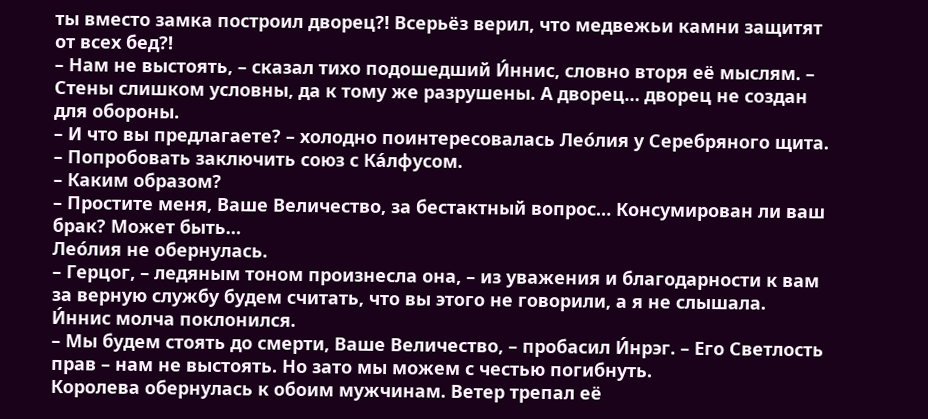ты вместо замка построил дворец?! Всерьёз верил, что медвежьи камни защитят от всех бед?!
– Нам не выстоять, – сказал тихо подошедший И́ннис, словно вторя её мыслям. – Стены слишком условны, да к тому же разрушены. А дворец… дворец не создан для обороны.
– И что вы предлагаете? – холодно поинтересовалась Лео́лия у Серебряного щита.
– Попробовать заключить союз с Ка́лфусом.
– Каким образом?
– Простите меня, Ваше Величество, за бестактный вопрос… Консумирован ли ваш брак? Может быть…
Лео́лия не обернулась.
– Герцог, – ледяным тоном произнесла она, – из уважения и благодарности к вам за верную службу будем считать, что вы этого не говорили, а я не слышала.
И́ннис молча поклонился.
– Мы будем стоять до смерти, Ваше Величество, – пробасил И́нрэг. – Его Светлость прав – нам не выстоять. Но зато мы можем с честью погибнуть.
Королева обернулась к обоим мужчинам. Ветер трепал её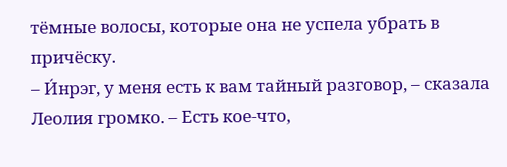тёмные волосы, которые она не успела убрать в причёску.
– И́нрэг, у меня есть к вам тайный разговор, – сказала Леолия громко. – Есть кое-что,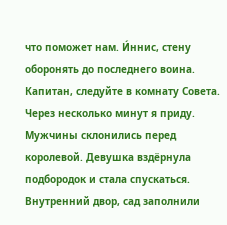что поможет нам. И́ннис, стену оборонять до последнего воина. Капитан, следуйте в комнату Совета. Через несколько минут я приду.
Мужчины склонились перед королевой. Девушка вздёрнула подбородок и стала спускаться. Внутренний двор, сад заполнили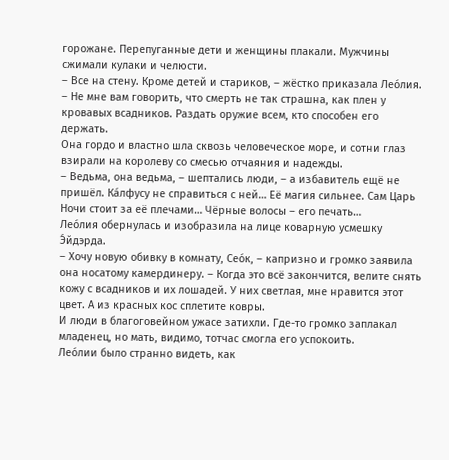горожане. Перепуганные дети и женщины плакали. Мужчины сжимали кулаки и челюсти.
– Все на стену. Кроме детей и стариков, – жёстко приказала Лео́лия. – Не мне вам говорить, что смерть не так страшна, как плен у кровавых всадников. Раздать оружие всем, кто способен его держать.
Она гордо и властно шла сквозь человеческое море, и сотни глаз взирали на королеву со смесью отчаяния и надежды.
– Ведьма, она ведьма, – шептались люди, – а избавитель ещё не пришёл. Ка́лфусу не справиться с ней… Её магия сильнее. Сам Царь Ночи стоит за её плечами… Чёрные волосы – его печать…
Лео́лия обернулась и изобразила на лице коварную усмешку Э́йдэрда.
– Хочу новую обивку в комнату, Сео́к, – капризно и громко заявила она носатому камердинеру. – Когда это всё закончится, велите снять кожу с всадников и их лошадей. У них светлая, мне нравится этот цвет. А из красных кос сплетите ковры.
И люди в благоговейном ужасе затихли. Где-то громко заплакал младенец, но мать, видимо, тотчас смогла его успокоить.
Лео́лии было странно видеть, как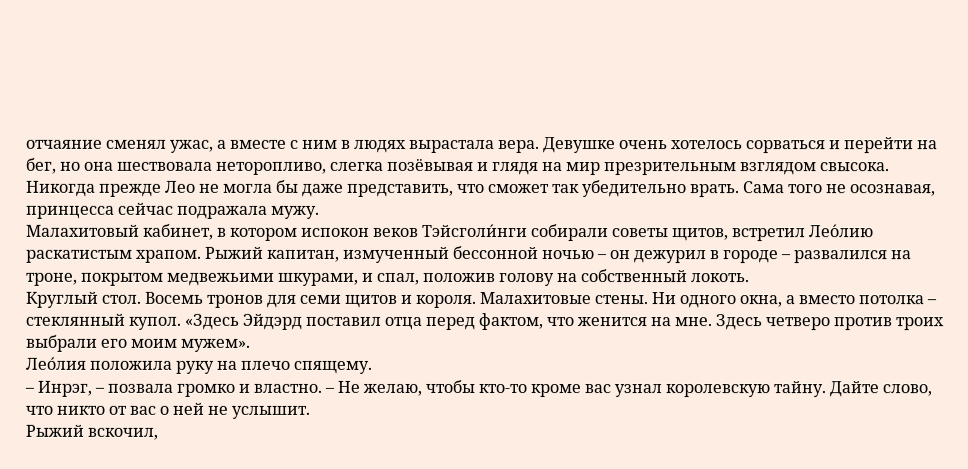отчаяние сменял ужас, а вместе с ним в людях вырастала вера. Девушке очень хотелось сорваться и перейти на бег, но она шествовала неторопливо, слегка позёвывая и глядя на мир презрительным взглядом свысока. Никогда прежде Лео не могла бы даже представить, что сможет так убедительно врать. Сама того не осознавая, принцесса сейчас подражала мужу.
Малахитовый кабинет, в котором испокон веков Тэйсголи́нги собирали советы щитов, встретил Лео́лию раскатистым храпом. Рыжий капитан, измученный бессонной ночью – он дежурил в городе – развалился на троне, покрытом медвежьими шкурами, и спал, положив голову на собственный локоть.
Круглый стол. Восемь тронов для семи щитов и короля. Малахитовые стены. Ни одного окна, а вместо потолка – стеклянный купол. «Здесь Эйдэрд поставил отца перед фактом, что женится на мне. Здесь четверо против троих выбрали его моим мужем».
Лео́лия положила руку на плечо спящему.
– Инрэг, – позвала громко и властно. – Не желаю, чтобы кто-то кроме вас узнал королевскую тайну. Дайте слово, что никто от вас о ней не услышит.
Рыжий вскочил,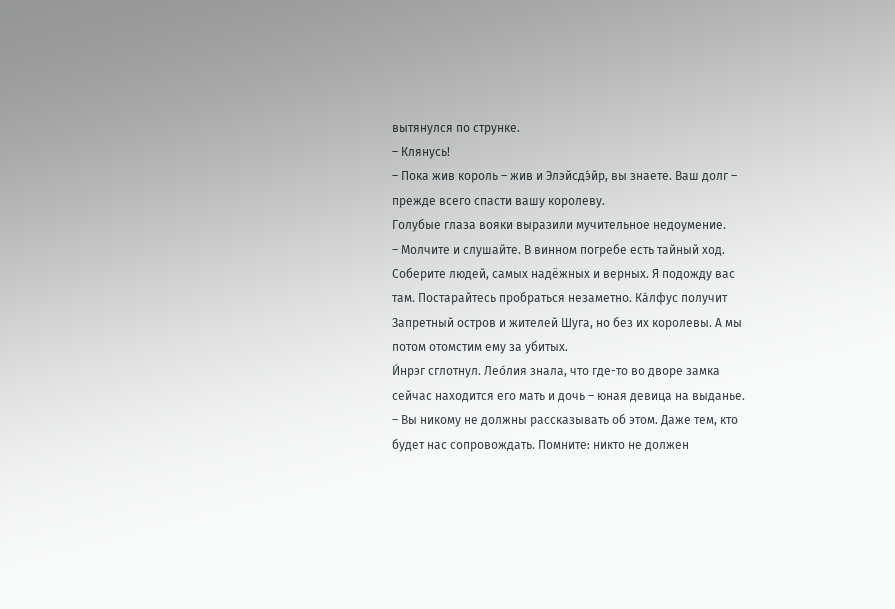вытянулся по струнке.
– Клянусь!
– Пока жив король – жив и Элэйсдэ́йр, вы знаете. Ваш долг – прежде всего спасти вашу королеву.
Голубые глаза вояки выразили мучительное недоумение.
– Молчите и слушайте. В винном погребе есть тайный ход. Соберите людей, самых надёжных и верных. Я подожду вас там. Постарайтесь пробраться незаметно. Ка́лфус получит Запретный остров и жителей Шуга, но без их королевы. А мы потом отомстим ему за убитых.
И́нрэг сглотнул. Лео́лия знала, что где-то во дворе замка сейчас находится его мать и дочь – юная девица на выданье.
– Вы никому не должны рассказывать об этом. Даже тем, кто будет нас сопровождать. Помните: никто не должен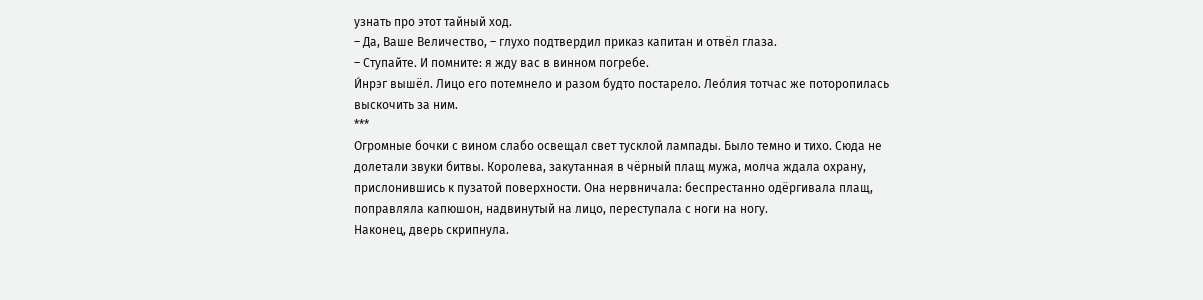узнать про этот тайный ход.
– Да, Ваше Величество, – глухо подтвердил приказ капитан и отвёл глаза.
– Ступайте. И помните: я жду вас в винном погребе.
И́нрэг вышёл. Лицо его потемнело и разом будто постарело. Лео́лия тотчас же поторопилась выскочить за ним.
***
Огромные бочки с вином слабо освещал свет тусклой лампады. Было темно и тихо. Сюда не долетали звуки битвы. Королева, закутанная в чёрный плащ мужа, молча ждала охрану, прислонившись к пузатой поверхности. Она нервничала: беспрестанно одёргивала плащ, поправляла капюшон, надвинутый на лицо, переступала с ноги на ногу.
Наконец, дверь скрипнула.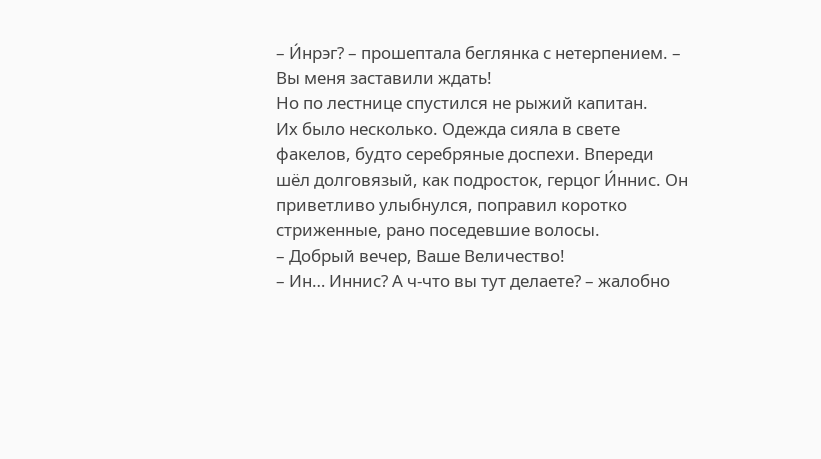– И́нрэг? – прошептала беглянка с нетерпением. – Вы меня заставили ждать!
Но по лестнице спустился не рыжий капитан.
Их было несколько. Одежда сияла в свете факелов, будто серебряные доспехи. Впереди шёл долговязый, как подросток, герцог И́ннис. Он приветливо улыбнулся, поправил коротко стриженные, рано поседевшие волосы.
– Добрый вечер, Ваше Величество!
– Ин… Иннис? А ч-что вы тут делаете? – жалобно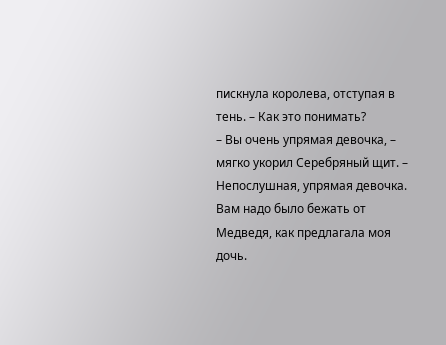пискнула королева, отступая в тень. – Как это понимать?
– Вы очень упрямая девочка, – мягко укорил Серебряный щит. – Непослушная, упрямая девочка. Вам надо было бежать от Медведя, как предлагала моя дочь.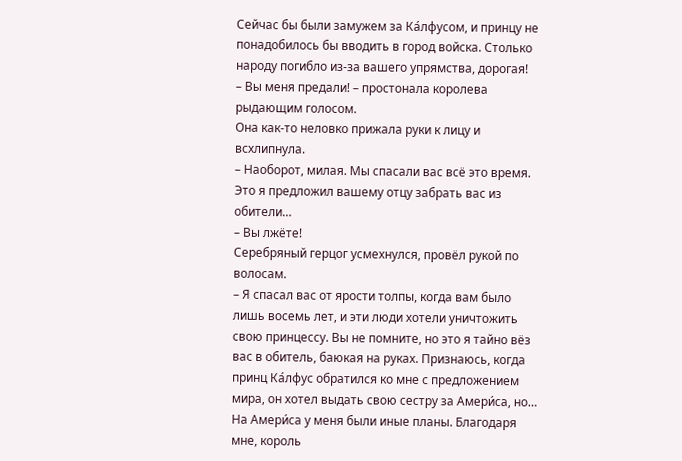Сейчас бы были замужем за Ка́лфусом, и принцу не понадобилось бы вводить в город войска. Столько народу погибло из-за вашего упрямства, дорогая!
– Вы меня предали! – простонала королева рыдающим голосом.
Она как-то неловко прижала руки к лицу и всхлипнула.
– Наоборот, милая. Мы спасали вас всё это время. Это я предложил вашему отцу забрать вас из обители…
– Вы лжёте!
Серебряный герцог усмехнулся, провёл рукой по волосам.
– Я спасал вас от ярости толпы, когда вам было лишь восемь лет, и эти люди хотели уничтожить свою принцессу. Вы не помните, но это я тайно вёз вас в обитель, баюкая на руках. Признаюсь, когда принц Ка́лфус обратился ко мне с предложением мира, он хотел выдать свою сестру за Амери́са, но… На Амери́са у меня были иные планы. Благодаря мне, король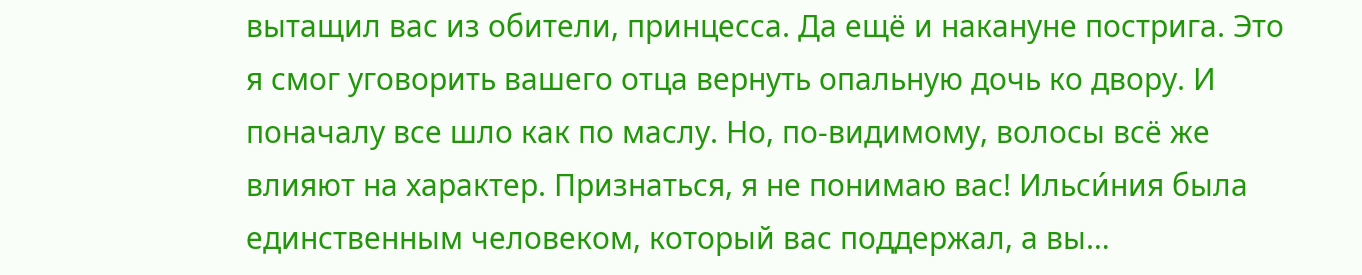вытащил вас из обители, принцесса. Да ещё и накануне пострига. Это я смог уговорить вашего отца вернуть опальную дочь ко двору. И поначалу все шло как по маслу. Но, по-видимому, волосы всё же влияют на характер. Признаться, я не понимаю вас! Ильси́ния была единственным человеком, который вас поддержал, а вы…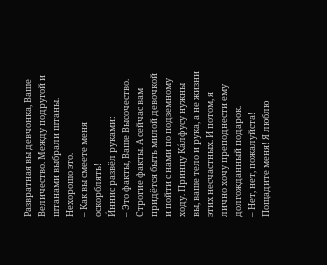Развратная вы девчонка, Ваше Величество. Между подругой и штанами выбрали штаны. Нехорошо это.
– Как вы смеете меня оскорблять!
И́ннис развёл руками:
– Это факты, Ваше Высочество. Строгие факты. А сейчас вам придётся быть милой девочкой и пойти с нами по подземному ходу. Принцу Ка́лфусу нужны вы, ваше тело и рука, а не жизни этих несчастных. И потом, я лично хочу преподнести ему долгожданный подарок.
– Нет, нет, пожалуйста! Пощадите меня! Я люблю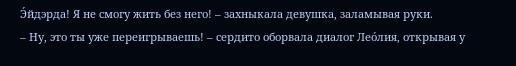Э́йдэрда! Я не смогу жить без него! – захныкала девушка, заламывая руки.
– Ну, это ты уже переигрываешь! – сердито оборвала диалог Лео́лия, открывая у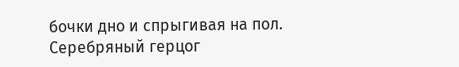бочки дно и спрыгивая на пол.
Серебряный герцог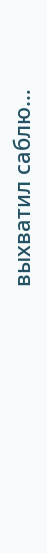выхватил саблю…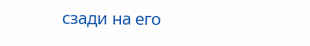сзади на его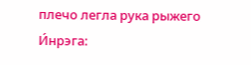плечо легла рука рыжего И́нрэга: